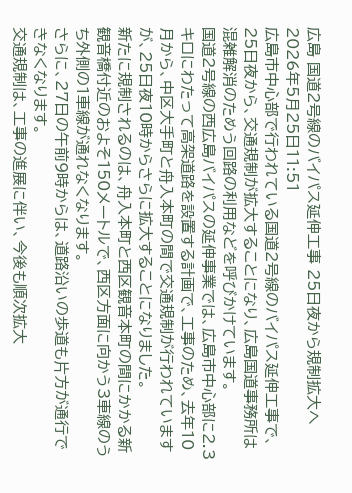広島 国道2号線のバイパス延伸工事 25日夜から規制拡大へ
2026年5月25日11:51
広島市中心部で行われている国道2号線のバイパス延伸工事で、25日夜から、交通規制が拡大することになり、広島国道事務所は混雑解消のためう回路の利用などを呼びかけています。
国道2号線の西広島バイパスの延伸事業では、広島市中心部に2.3キロにわたって高架道路を設置する計画で、工事のため、去年10月から、中区大手町と舟入本町の間で交通規制が行われていますが、25日夜10時からさらに拡大することになりました。
新たに規制されるのは、舟入本町と西区観音本町の間にかかる新観音橋付近のおよそ150メートルで、西区方面に向かう3車線のうち外側の1車線が通れなくなります。
さらに、27日の午前9時からは、道路沿いの歩道も片方が通行できなくなります。
交通規制は、工事の進展に伴い、今後も順次拡大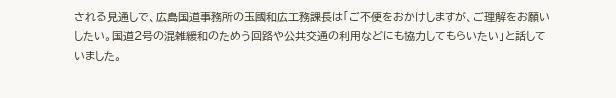される見通しで、広島国道事務所の玉國和広工務課長は「ご不便をおかけしますが、ご理解をお願いしたい。国道2号の混雑緩和のためう回路や公共交通の利用などにも協力してもらいたい」と話していました。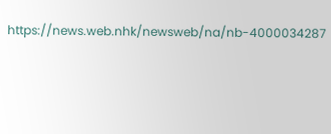https://news.web.nhk/newsweb/na/nb-4000034287